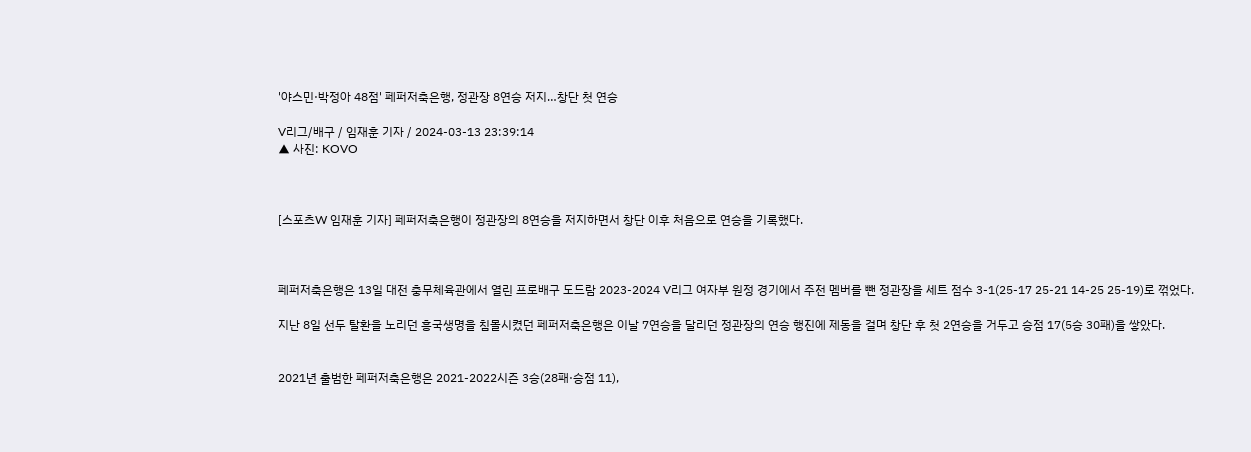'야스민·박정아 48점' 페퍼저축은행, 정관장 8연승 저지…창단 첫 연승

V리그/배구 / 임재훈 기자 / 2024-03-13 23:39:14
▲ 사진: KOVO



[스포츠W 임재훈 기자] 페퍼저축은행이 정관장의 8연승을 저지하면서 창단 이후 처음으로 연승을 기록했다.



페퍼저축은행은 13일 대전 충무체육관에서 열린 프로배구 도드람 2023-2024 V리그 여자부 원정 경기에서 주전 멤버를 뺀 정관장을 세트 점수 3-1(25-17 25-21 14-25 25-19)로 꺾었다.

지난 8일 선두 탈환을 노리던 흥국생명을 침몰시켰던 페퍼저축은행은 이날 7연승을 달리던 정관장의 연승 행진에 제동을 걸며 창단 후 첫 2연승을 거두고 승점 17(5승 30패)을 쌓았다.


2021년 출범한 페퍼저축은행은 2021-2022시즌 3승(28패·승점 11),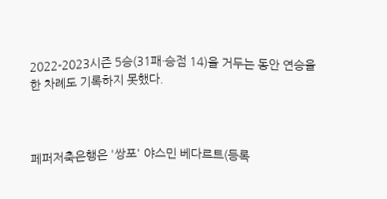2022-2023시즌 5승(31패·승점 14)을 거두는 동안 연승을 한 차례도 기록하지 못했다.



페퍼저축은행은 '쌍포' 야스민 베다르트(등록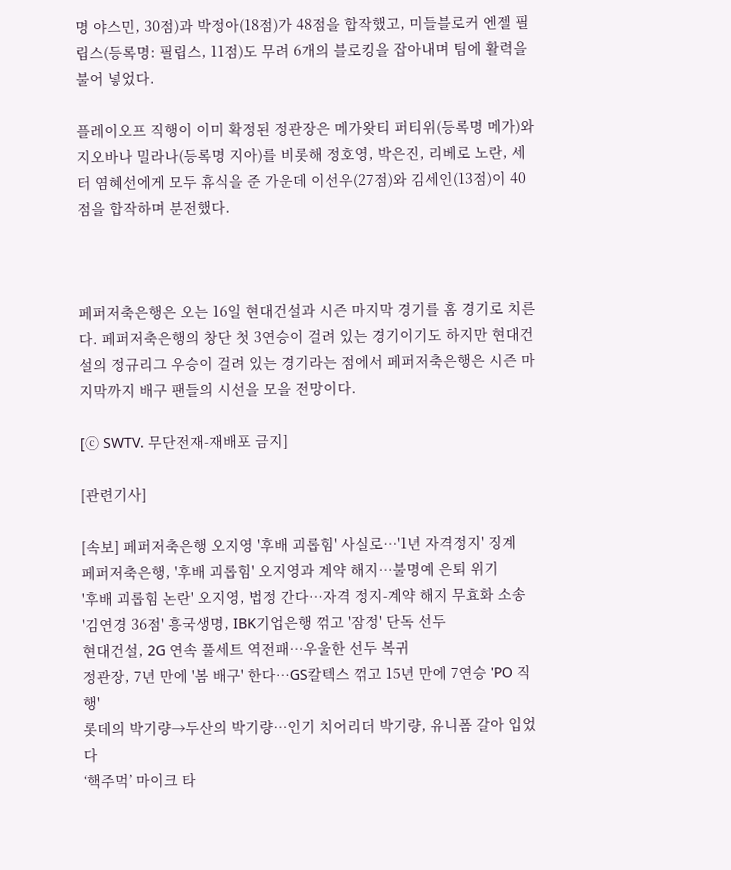명 야스민, 30점)과 박정아(18점)가 48점을 합작했고, 미들블로커 엔젤 필립스(등록명: 필립스, 11점)도 무려 6개의 블로킹을 잡아내며 팀에 활력을 불어 넣었다.

플레이오프 직행이 이미 확정된 정관장은 메가왓티 퍼티위(등록명 메가)와 지오바나 밀라나(등록명 지아)를 비롯해 정호영, 박은진, 리베로 노란, 세터 염혜선에게 모두 휴식을 준 가운데 이선우(27점)와 김세인(13점)이 40점을 합작하며 분전했다.



페퍼저축은행은 오는 16일 현대건설과 시즌 마지막 경기를 홈 경기로 치른다. 페퍼저축은행의 창단 첫 3연승이 걸려 있는 경기이기도 하지만 현대건설의 정규리그 우승이 걸려 있는 경기라는 점에서 페퍼저축은행은 시즌 마지막까지 배구 팬들의 시선을 모을 전망이다.

[ⓒ SWTV. 무단전재-재배포 금지]

[관련기사]

[속보] 페퍼저축은행 오지영 '후배 괴롭힘' 사실로…'1년 자격정지' 징계
페퍼저축은행, '후배 괴롭힘' 오지영과 계약 해지…불명예 은퇴 위기
'후배 괴롭힘 논란' 오지영, 법정 간다…자격 정지-계약 해지 무효화 소송
'김연경 36점' 흥국생명, IBK기업은행 꺾고 '잠정' 단독 선두
현대건설, 2G 연속 풀세트 역전패…우울한 선두 복귀
정관장, 7년 만에 '봄 배구' 한다…GS칼텍스 꺾고 15년 만에 7연승 'PO 직행'
롯데의 박기량→두산의 박기량…인기 치어리더 박기량, 유니폼 갈아 입었다
‘핵주먹’ 마이크 타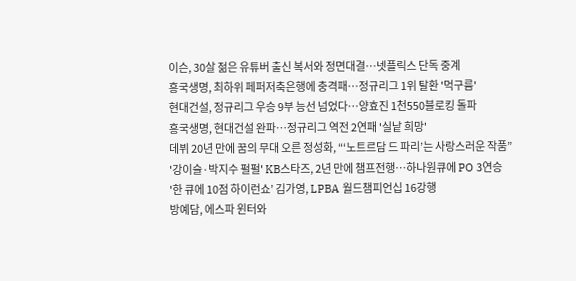이슨, 30살 젊은 유튜버 출신 복서와 정면대결…넷플릭스 단독 중계
흥국생명, 최하위 페퍼저축은행에 충격패…정규리그 1위 탈환 '먹구름'
현대건설, 정규리그 우승 9부 능선 넘었다…양효진 1천550블로킹 돌파
흥국생명, 현대건설 완파…정규리그 역전 2연패 '실낱 희망'
데뷔 20년 만에 꿈의 무대 오른 정성화, “‘노트르담 드 파리’는 사랑스러운 작품”
'강이슬·박지수 펄펄' KB스타즈, 2년 만에 챔프전행…하나원큐에 PO 3연승
'한 큐에 10점 하이런쇼’ 김가영, LPBA 월드챔피언십 16강행
방예담, 에스파 윈터와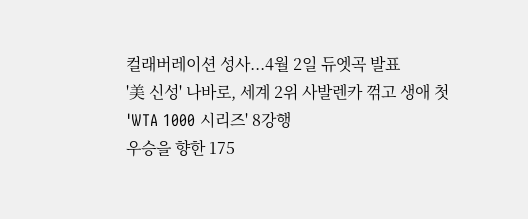컬래버레이션 성사...4월 2일 듀엣곡 발표
'美 신성' 나바로, 세계 2위 사발렌카 꺾고 생애 첫 'WTA 1000 시리즈' 8강행
우승을 향한 175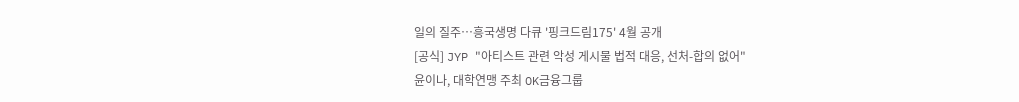일의 질주…흥국생명 다큐 '핑크드림175' 4월 공개
[공식] JYP "아티스트 관련 악성 게시물 법적 대응, 선처-합의 없어"
윤이나, 대학연맹 주최 OK금융그룹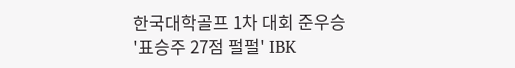한국대학골프 1차 대회 준우승
'표승주 27점 펄펄' IBK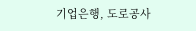기업은행, 도로공사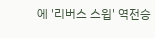에 '리버스 스윕' 역전승